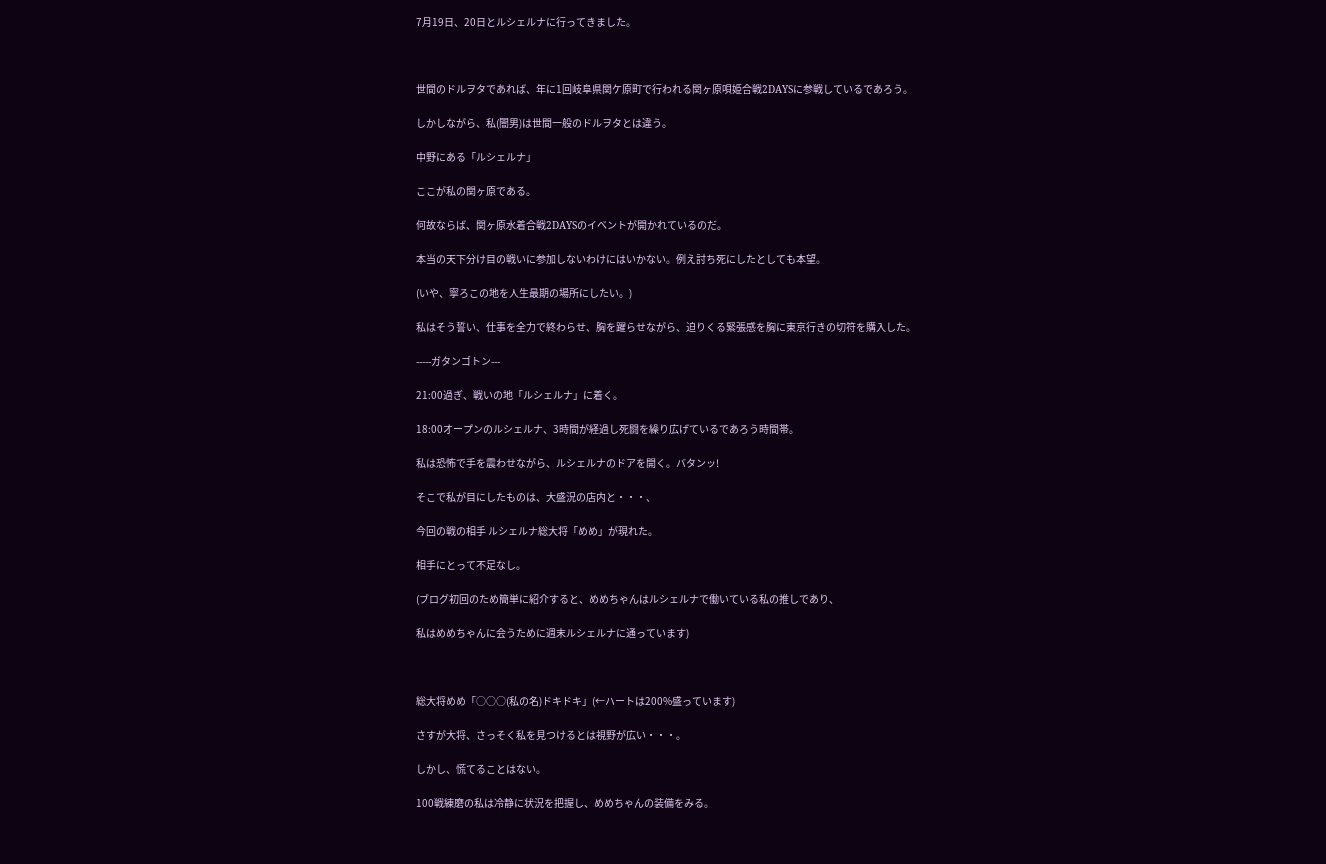7月19日、20日とルシェルナに行ってきました。



世間のドルヲタであれば、年に1回岐阜県関ケ原町で行われる関ヶ原唄姫合戦2DAYSに参戦しているであろう。

しかしながら、私(闇男)は世間一般のドルヲタとは違う。

中野にある「ルシェルナ」

ここが私の関ヶ原である。

何故ならば、関ヶ原水着合戦2DAYSのイベントが開かれているのだ。

本当の天下分け目の戦いに参加しないわけにはいかない。例え討ち死にしたとしても本望。

(いや、寧ろこの地を人生最期の場所にしたい。)

私はそう誓い、仕事を全力で終わらせ、胸を躍らせながら、迫りくる緊張感を胸に東京行きの切符を購入した。

-----ガタンゴトン---

21:00過ぎ、戦いの地「ルシェルナ」に着く。

18:00オープンのルシェルナ、3時間が経過し死闘を繰り広げているであろう時間帯。

私は恐怖で手を震わせながら、ルシェルナのドアを開く。バタンッ!

そこで私が目にしたものは、大盛況の店内と・・・、

今回の戦の相手 ルシェルナ総大将「めめ」が現れた。

相手にとって不足なし。

(ブログ初回のため簡単に紹介すると、めめちゃんはルシェルナで働いている私の推しであり、

私はめめちゃんに会うために週末ルシェルナに通っています)



総大将めめ「○○○(私の名)ドキドキ」(←ハートは200%盛っています)

さすが大将、さっそく私を見つけるとは視野が広い・・・。

しかし、慌てることはない。

100戦練磨の私は冷静に状況を把握し、めめちゃんの装備をみる。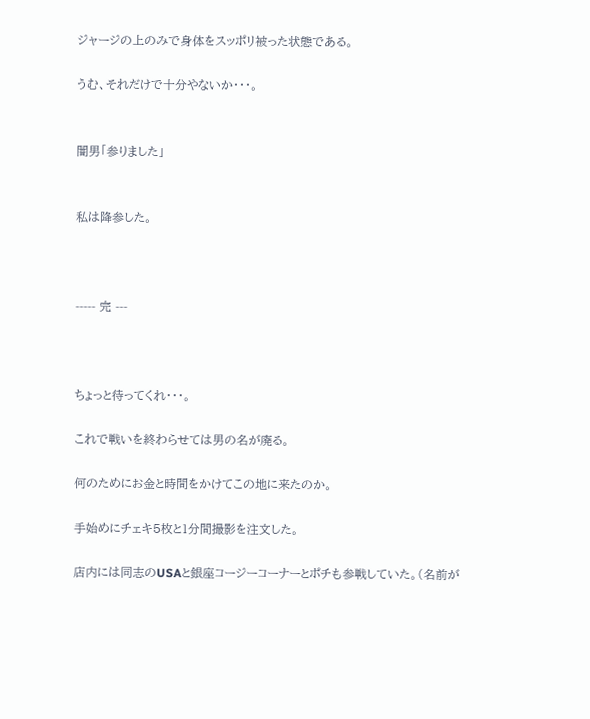ジャージの上のみで身体をスッポリ被った状態である。

うむ、それだけで十分やないか・・・。


闇男「参りました」


私は降参した。



----- 完 ---



ちょっと待ってくれ・・・。

これで戦いを終わらせては男の名が廃る。

何のためにお金と時間をかけてこの地に来たのか。

手始めにチェキ5枚と1分間撮影を注文した。

店内には同志のUSAと銀座コージーコーナーとポチも参戦していた。(名前が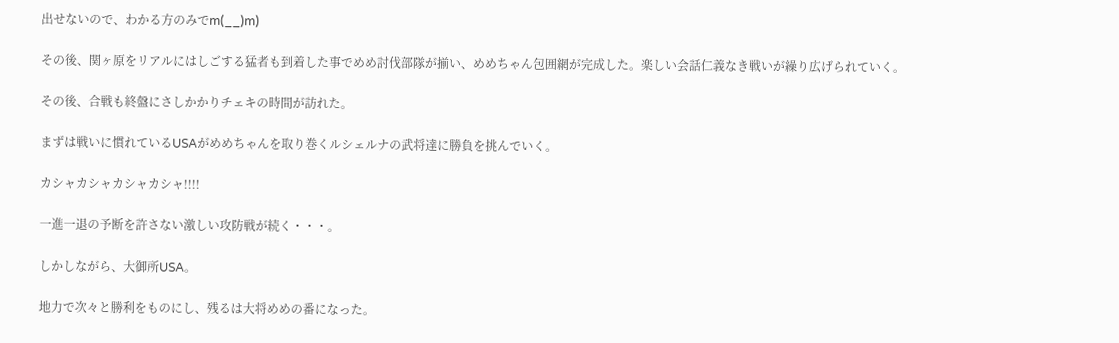出せないので、わかる方のみでm(__)m)

その後、関ヶ原をリアルにはしごする猛者も到着した事でめめ討伐部隊が揃い、めめちゃん包囲網が完成した。楽しい会話仁義なき戦いが繰り広げられていく。

その後、合戦も終盤にさしかかりチェキの時間が訪れた。

まずは戦いに慣れているUSAがめめちゃんを取り巻くルシェルナの武将達に勝負を挑んでいく。

カシャカシャカシャカシャ!!!!

一進一退の予断を許さない激しい攻防戦が続く・・・。

しかしながら、大御所USA。

地力で次々と勝利をものにし、残るは大将めめの番になった。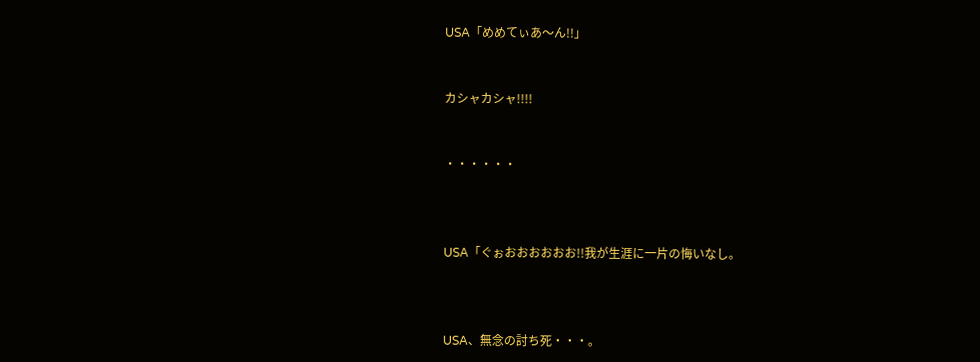USA「めめてぃあ〜ん!!」


カシャカシャ!!!!


・・・・・・



USA「ぐぉおおおおおお!!我が生涯に一片の悔いなし。



USA、無念の討ち死・・・。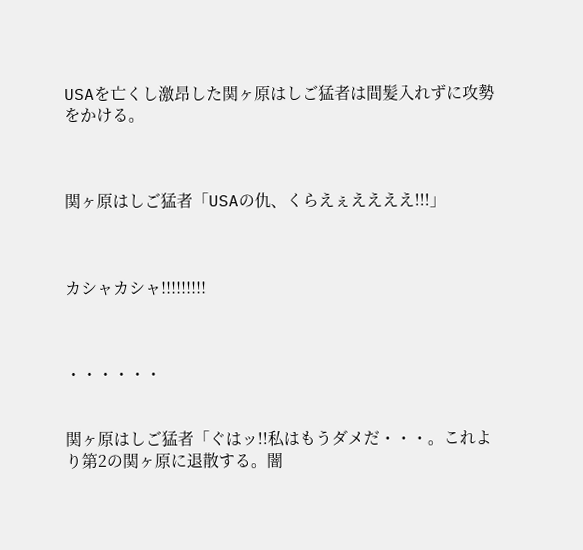USAを亡くし激昂した関ヶ原はしご猛者は間髪入れずに攻勢をかける。



関ヶ原はしご猛者「USAの仇、くらえぇええええ!!!」



カシャカシャ!!!!!!!!!



・・・・・・


関ヶ原はしご猛者「ぐはッ!!私はもうダメだ・・・。これより第2の関ヶ原に退散する。闇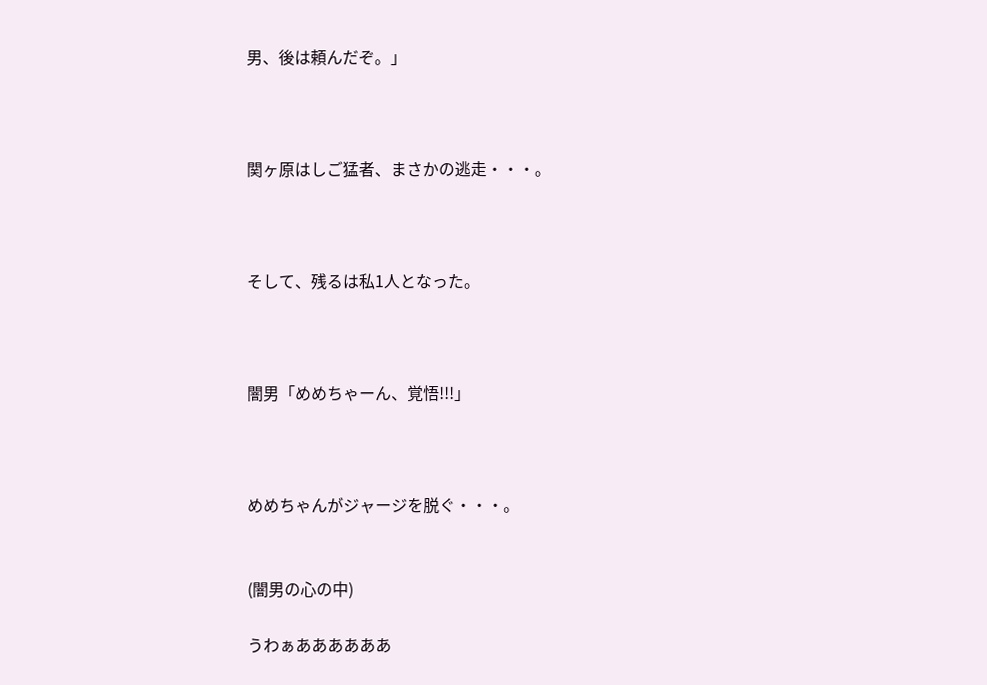男、後は頼んだぞ。」



関ヶ原はしご猛者、まさかの逃走・・・。



そして、残るは私1人となった。



闇男「めめちゃーん、覚悟!!!」



めめちゃんがジャージを脱ぐ・・・。


(闇男の心の中)

うわぁああああああ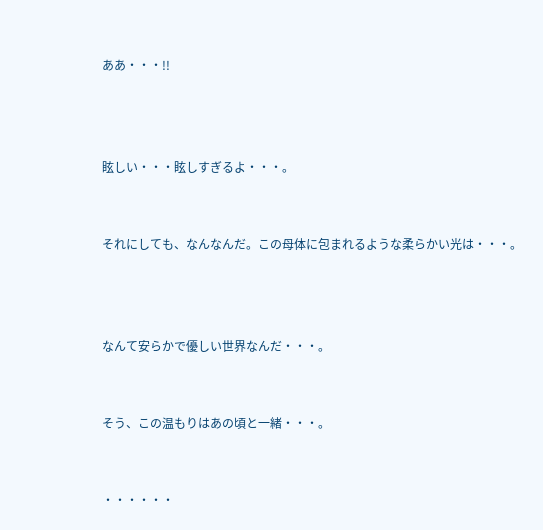ああ・・・!!



眩しい・・・眩しすぎるよ・・・。


それにしても、なんなんだ。この母体に包まれるような柔らかい光は・・・。



なんて安らかで優しい世界なんだ・・・。


そう、この温もりはあの頃と一緒・・・。


・・・・・・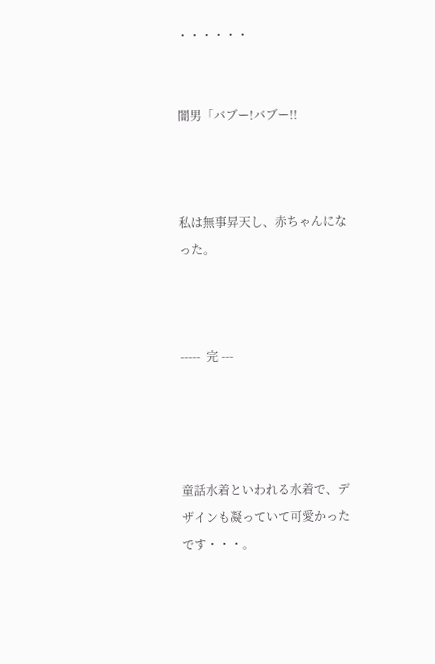・・・・・・


闇男「バブー!バブー!!



私は無事昇天し、赤ちゃんになった。



-----  完 ---




童話水着といわれる水着で、デザインも凝っていて可愛かったです・・・。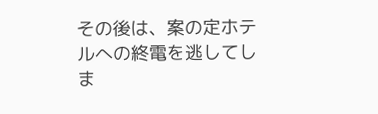その後は、案の定ホテルへの終電を逃してしま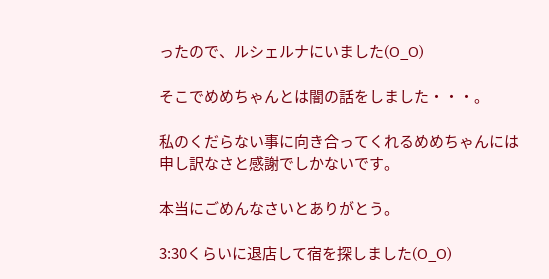ったので、ルシェルナにいました(O_O)

そこでめめちゃんとは闇の話をしました・・・。

私のくだらない事に向き合ってくれるめめちゃんには申し訳なさと感謝でしかないです。

本当にごめんなさいとありがとう。

3:30くらいに退店して宿を探しました(O_O)